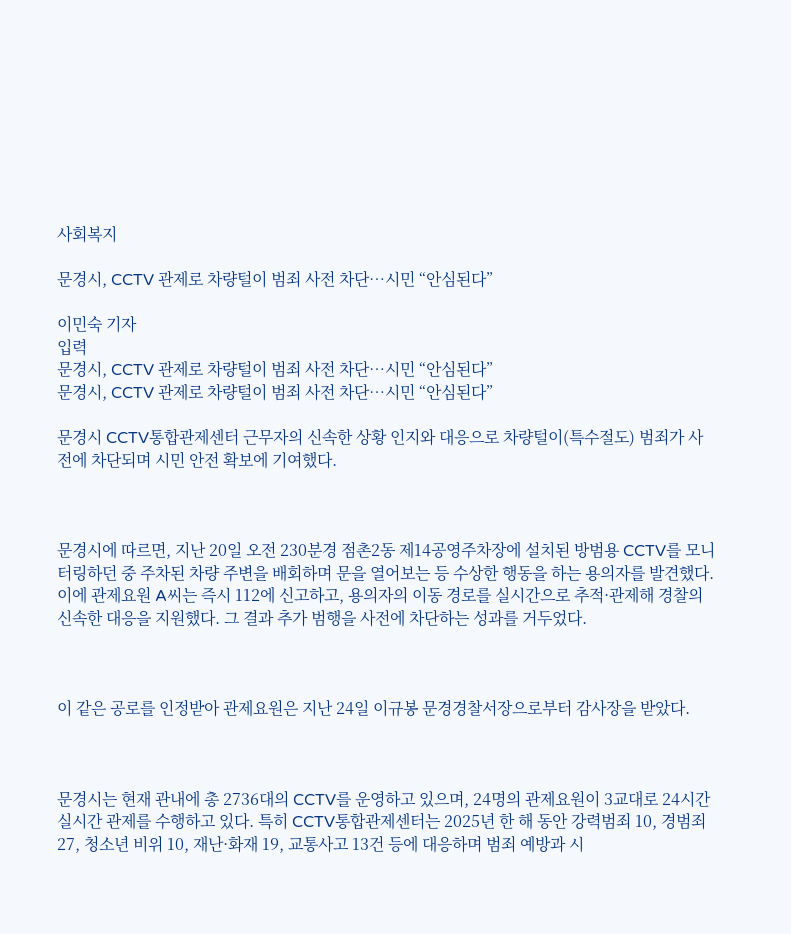사회복지

문경시, CCTV 관제로 차량털이 범죄 사전 차단…시민 “안심된다”

이민숙 기자
입력
문경시, CCTV 관제로 차량털이 범죄 사전 차단…시민 “안심된다”
문경시, CCTV 관제로 차량털이 범죄 사전 차단…시민 “안심된다”

문경시 CCTV통합관제센터 근무자의 신속한 상황 인지와 대응으로 차량털이(특수절도) 범죄가 사전에 차단되며 시민 안전 확보에 기여했다.



문경시에 따르면, 지난 20일 오전 230분경 점촌2동 제14공영주차장에 설치된 방범용 CCTV를 모니터링하던 중 주차된 차량 주변을 배회하며 문을 열어보는 등 수상한 행동을 하는 용의자를 발견했다. 이에 관제요원 A씨는 즉시 112에 신고하고, 용의자의 이동 경로를 실시간으로 추적·관제해 경찰의 신속한 대응을 지원했다. 그 결과 추가 범행을 사전에 차단하는 성과를 거두었다.



이 같은 공로를 인정받아 관제요원은 지난 24일 이규봉 문경경찰서장으로부터 감사장을 받았다.



문경시는 현재 관내에 총 2736대의 CCTV를 운영하고 있으며, 24명의 관제요원이 3교대로 24시간 실시간 관제를 수행하고 있다. 특히 CCTV통합관제센터는 2025년 한 해 동안 강력범죄 10, 경범죄 27, 청소년 비위 10, 재난·화재 19, 교통사고 13건 등에 대응하며 범죄 예방과 시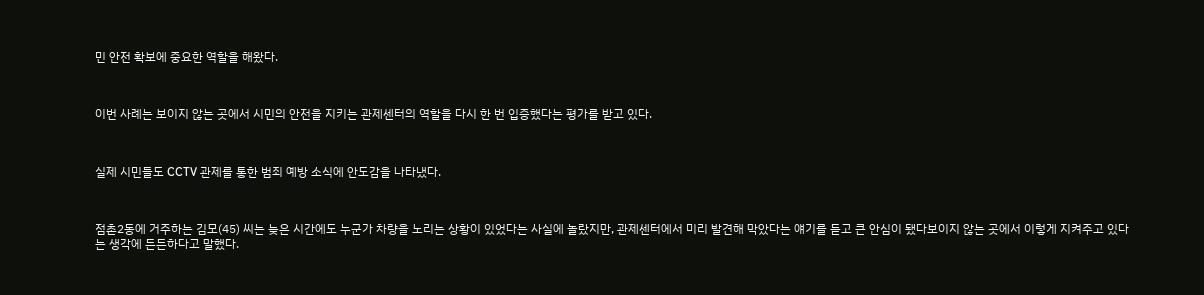민 안전 확보에 중요한 역할을 해왔다.



이번 사례는 보이지 않는 곳에서 시민의 안전을 지키는 관제센터의 역할을 다시 한 번 입증했다는 평가를 받고 있다.



실제 시민들도 CCTV 관제를 통한 범죄 예방 소식에 안도감을 나타냈다.



점촌2동에 거주하는 김모(45) 씨는 늦은 시간에도 누군가 차량을 노리는 상황이 있었다는 사실에 놀랐지만, 관제센터에서 미리 발견해 막았다는 얘기를 듣고 큰 안심이 됐다보이지 않는 곳에서 이렇게 지켜주고 있다는 생각에 든든하다고 말했다.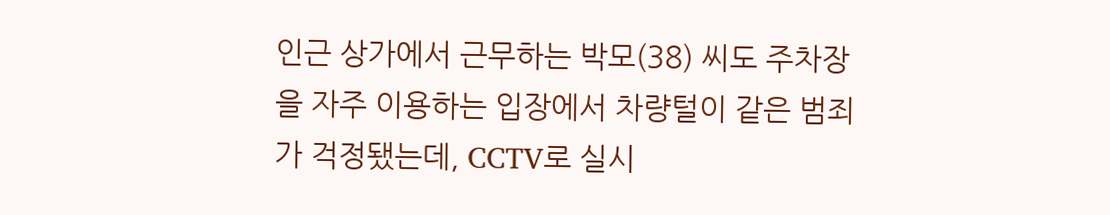인근 상가에서 근무하는 박모(38) 씨도 주차장을 자주 이용하는 입장에서 차량털이 같은 범죄가 걱정됐는데, CCTV로 실시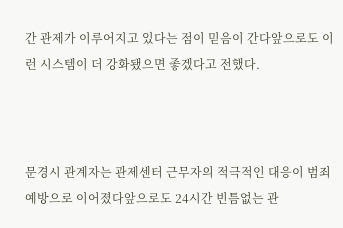간 관제가 이루어지고 있다는 점이 믿음이 간다앞으로도 이런 시스템이 더 강화됐으면 좋겠다고 전했다.



문경시 관계자는 관제센터 근무자의 적극적인 대응이 범죄 예방으로 이어졌다앞으로도 24시간 빈틈없는 관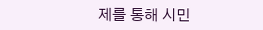제를 통해 시민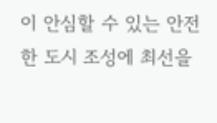이 안심할 수 있는 안전한 도시 조성에 최선을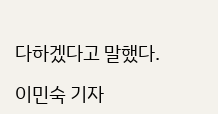다하겠다고 말했다.

이민숙 기자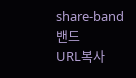share-band
밴드
URL복사